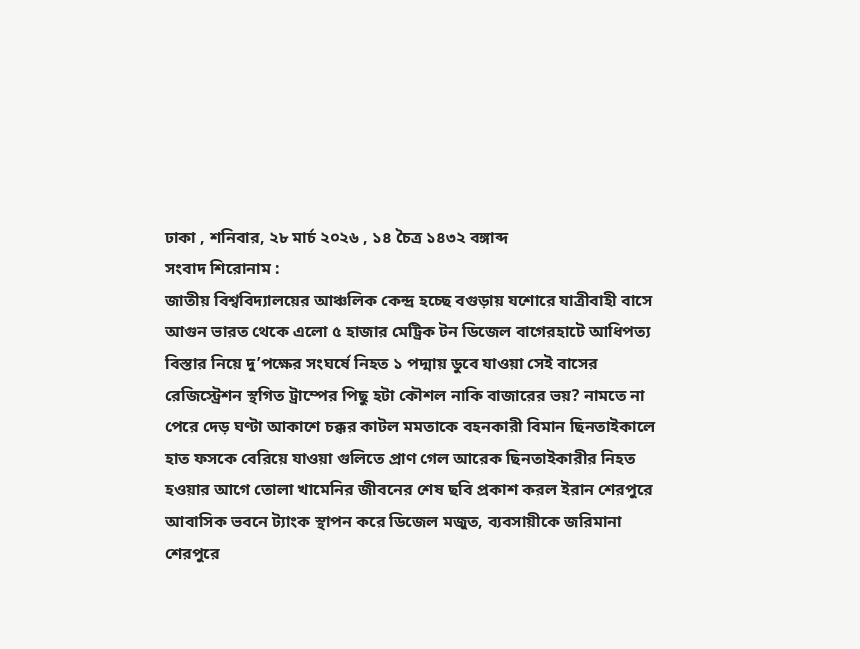ঢাকা , শনিবার, ২৮ মার্চ ২০২৬ , ১৪ চৈত্র ১৪৩২ বঙ্গাব্দ
সংবাদ শিরোনাম :
জাতীয় বিশ্ববিদ্যালয়ের আঞ্চলিক কেন্দ্র হচ্ছে বগুড়ায় যশোরে যাত্রীবাহী বাসে আগুন ভারত থেকে এলো ৫ হাজার মেট্রিক টন ডিজেল বাগেরহাটে আধিপত্য বিস্তার নিয়ে দু’পক্ষের সংঘর্ষে নিহত ১ পদ্মায় ডুবে যাওয়া সেই বাসের রেজিস্ট্রেশন স্থগিত ট্রাম্পের পিছু হটা কৌশল নাকি বাজারের ভয়? নামতে না পেরে দেড় ঘণ্টা আকাশে চক্কর কাটল মমতাকে বহনকারী বিমান ছিনতাইকালে হাত ফসকে বেরিয়ে যাওয়া গুলিতে প্রাণ গেল আরেক ছিনতাইকারীর নিহত হওয়ার আগে তোলা খামেনির জীবনের শেষ ছবি প্রকাশ করল ইরান শেরপুরে আবাসিক ভবনে ট্যাংক স্থাপন করে ডিজেল মজুত, ব্যবসায়ীকে জরিমানা শেরপুরে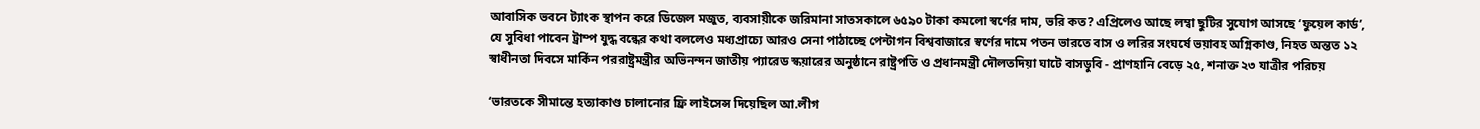আবাসিক ভবনে ট্যাংক স্থাপন করে ডিজেল মজুত, ব্যবসায়ীকে জরিমানা সাতসকালে ৬৫৯০ টাকা কমলো স্বর্ণের দাম, ভরি কত? এপ্রিলেও আছে লম্বা ছুটির সুযোগ আসছে ‘ফুয়েল কার্ড’, যে সুবিধা পাবেন ট্রাম্প যুদ্ধ বন্ধের কথা বললেও মধ্যপ্রাচ্যে আরও সেনা পাঠাচ্ছে পেন্টাগন বিশ্ববাজারে স্বর্ণের দামে পতন ভারতে বাস ও লরির সংঘর্ষে ভয়াবহ অগ্নিকাণ্ড, নিহত অন্তত ১২ স্বাধীনতা দিবসে মার্কিন পররাষ্ট্রমন্ত্রীর অভিনন্দন জাতীয় প্যারেড স্কয়ারের অনুষ্ঠানে রাষ্ট্রপতি ও প্রধানমন্ত্রী দৌলতদিয়া ঘাটে বাসডুবি - প্রাণহানি বেড়ে ২৫, শনাক্ত ২৩ যাত্রীর পরিচয়

‘ভারতকে সীমান্তে হত্যাকাণ্ড চালানোর ফ্রি লাইসেন্স দিয়েছিল আ.লীগ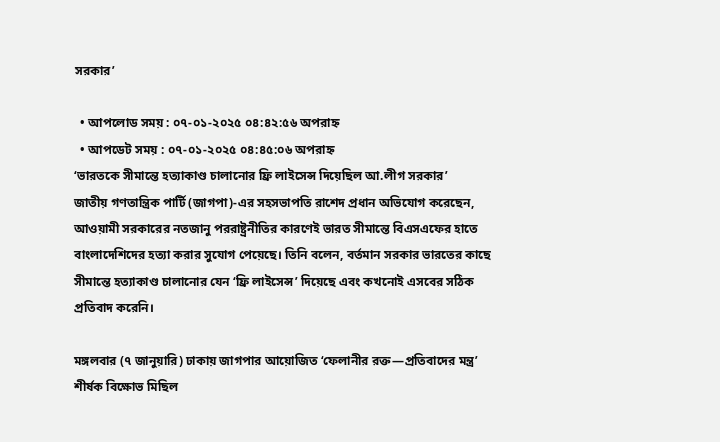সরকার’

  • আপলোড সময় : ০৭-০১-২০২৫ ০৪:৪২:৫৬ অপরাহ্ন
  • আপডেট সময় : ০৭-০১-২০২৫ ০৪:৪৫:০৬ অপরাহ্ন
‘ভারতকে সীমান্তে হত্যাকাণ্ড চালানোর ফ্রি লাইসেন্স দিয়েছিল আ.লীগ সরকার’
জাতীয় গণতান্ত্রিক পার্টি (জাগপা)-এর সহসভাপতি রাশেদ প্রধান অভিযোগ করেছেন, আওয়ামী সরকারের নতজানু পররাষ্ট্রনীতির কারণেই ভারত সীমান্তে বিএসএফের হাতে বাংলাদেশিদের হত্যা করার সুযোগ পেয়েছে। তিনি বলেন, বর্তমান সরকার ভারতের কাছে সীমান্তে হত্যাকাণ্ড চালানোর যেন ‘ফ্রি লাইসেন্স’ দিয়েছে এবং কখনোই এসবের সঠিক প্রতিবাদ করেনি।

মঙ্গলবার (৭ জানুয়ারি) ঢাকায় জাগপার আয়োজিত ‘ফেলানীর রক্ত—প্রতিবাদের মন্ত্র’ শীর্ষক বিক্ষোভ মিছিল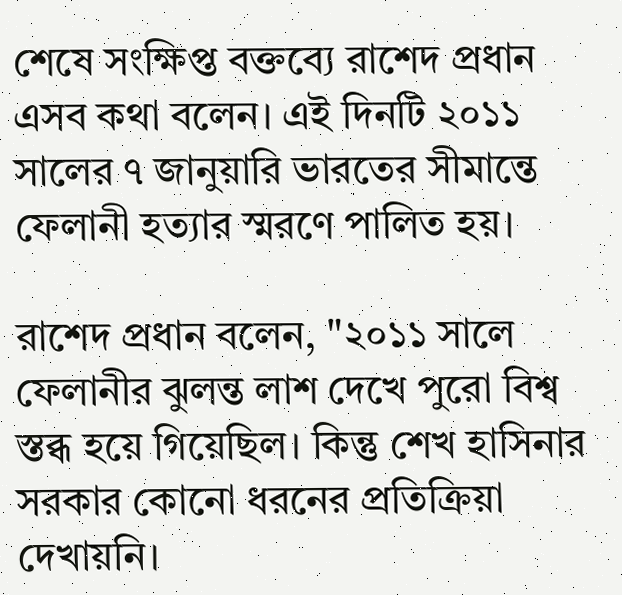শেষে সংক্ষিপ্ত বক্তব্যে রাশেদ প্রধান এসব কথা বলেন। এই দিনটি ২০১১ সালের ৭ জানুয়ারি ভারতের সীমান্তে ফেলানী হত্যার স্মরণে পালিত হয়।

রাশেদ প্রধান বলেন, "২০১১ সালে ফেলানীর ঝুলন্ত লাশ দেখে পুরো বিশ্ব স্তব্ধ হয়ে গিয়েছিল। কিন্তু শেখ হাসিনার সরকার কোনো ধরনের প্রতিক্রিয়া দেখায়নি।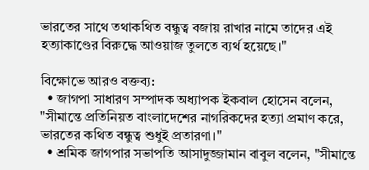ভারতের সাথে তথাকথিত বন্ধুত্ব বজায় রাখার নামে তাদের এই হত্যাকাণ্ডের বিরুদ্ধে আওয়াজ তুলতে ব্যর্থ হয়েছে।"

বিক্ষোভে আরও বক্তব্য:
  • জাগপা সাধারণ সম্পাদক অধ্যাপক ইকবাল হোসেন বলেন, "সীমান্তে প্রতিনিয়ত বাংলাদেশের নাগরিকদের হত্যা প্রমাণ করে, ভারতের কথিত বন্ধুত্ব শুধুই প্রতারণা।"
  • শ্রমিক জাগপার সভাপতি আসাদুজ্জামান বাবুল বলেন, "সীমান্তে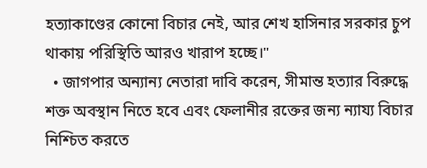হত্যাকাণ্ডের কোনো বিচার নেই, আর শেখ হাসিনার সরকার চুপ থাকায় পরিস্থিতি আরও খারাপ হচ্ছে।"
  • জাগপার অন্যান্য নেতারা দাবি করেন, সীমান্ত হত্যার বিরুদ্ধে শক্ত অবস্থান নিতে হবে এবং ফেলানীর রক্তের জন্য ন্যায্য বিচার নিশ্চিত করতে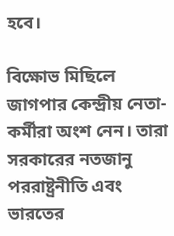হবে।

বিক্ষোভ মিছিলে জাগপার কেন্দ্রীয় নেতা-কর্মীরা অংশ নেন। তারা সরকারের নতজানু পররাষ্ট্রনীতি এবং ভারতের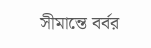সীমান্তে বর্বর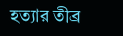হত্যার তীব্র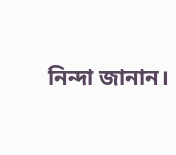নিন্দা জানান।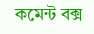কমেন্ট বক্স